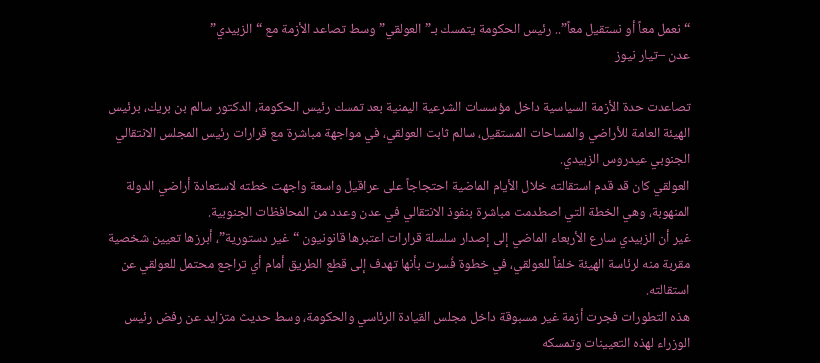“نعمل معاً أو نستقيل معاً”.. رئيس الحكومة يتمسك بـ”العولقي” وسط تصاعد الأزمة مع “الزبيدي”
عدن –تيار نيوز

تصاعدت حدة الأزمة السياسية داخل مؤسسات الشرعية اليمنية بعد تمسك رئيس الحكومة، الدكتور سالم بن بريك، برئيس الهيئة العامة للأراضي والمساحات المستقيل، سالم ثابت العولقي، في مواجهة مباشرة مع قرارات رئيس المجلس الانتقالي الجنوبي عيدروس الزبيدي.
العولقي كان قد قدم استقالته خلال الأيام الماضية احتجاجاً على عراقيل واسعة واجهت خطته لاستعادة أراضي الدولة المنهوبة، وهي الخطة التي اصطدمت مباشرة بنفوذ الانتقالي في عدن وعدد من المحافظات الجنوبية.
غير أن الزبيدي سارع الأربعاء الماضي إلى إصدار سلسلة قرارات اعتبرها قانونيون “غير دستورية”، أبرزها تعيين شخصية مقربة منه لرئاسة الهيئة خلفاً للعولقي، في خطوة فُسرت بأنها تهدف إلى قطع الطريق أمام أي تراجع محتمل للعولقي عن استقالته.
هذه التطورات فجرت أزمة غير مسبوقة داخل مجلس القيادة الرئاسي والحكومة، وسط حديث متزايد عن رفض رئيس الوزراء لهذه التعيينات وتمسكه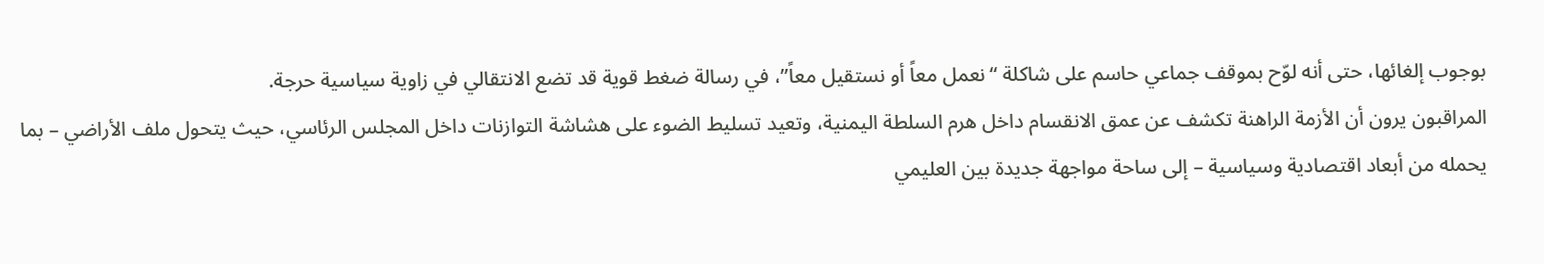بوجوب إلغائها، حتى أنه لوّح بموقف جماعي حاسم على شاكلة “نعمل معاً أو نستقيل معاً”، في رسالة ضغط قوية قد تضع الانتقالي في زاوية سياسية حرجة.
المراقبون يرون أن الأزمة الراهنة تكشف عن عمق الانقسام داخل هرم السلطة اليمنية، وتعيد تسليط الضوء على هشاشة التوازنات داخل المجلس الرئاسي، حيث يتحول ملف الأراضي – بما يحمله من أبعاد اقتصادية وسياسية – إلى ساحة مواجهة جديدة بين العليمي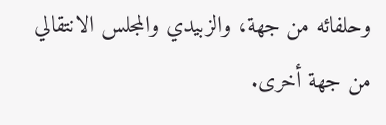وحلفائه من جهة، والزبيدي والمجلس الانتقالي من جهة أخرى.